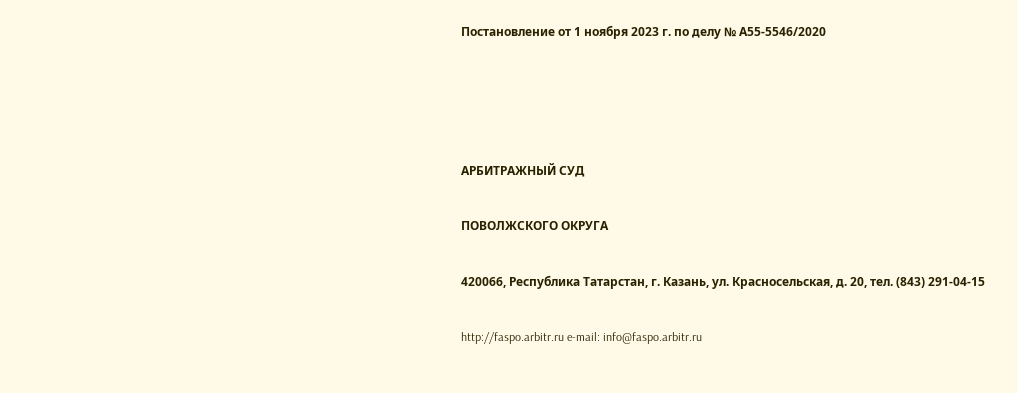Постановление от 1 ноября 2023 г. по делу № А55-5546/2020




АРБИТРАЖНЫЙ СУД

ПОВОЛЖСКОГО ОКРУГА

420066, Республика Татарстан, г. Казань, ул. Красносельская, д. 20, тел. (843) 291-04-15

http://faspo.arbitr.ru e-mail: info@faspo.arbitr.ru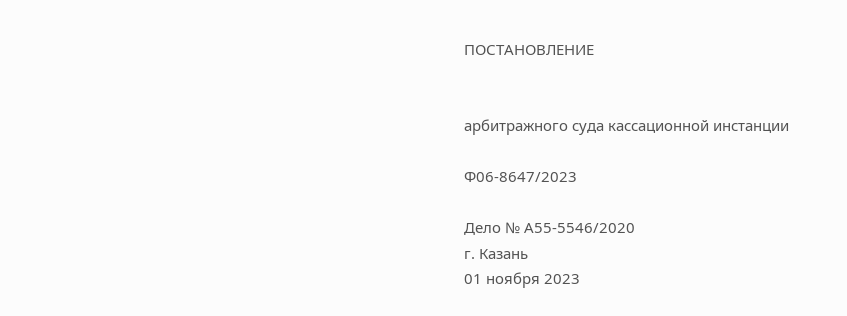ПОСТАНОВЛЕНИЕ


арбитражного суда кассационной инстанции

Ф06-8647/2023

Дело № А55-5546/2020
г. Казань
01 ноября 2023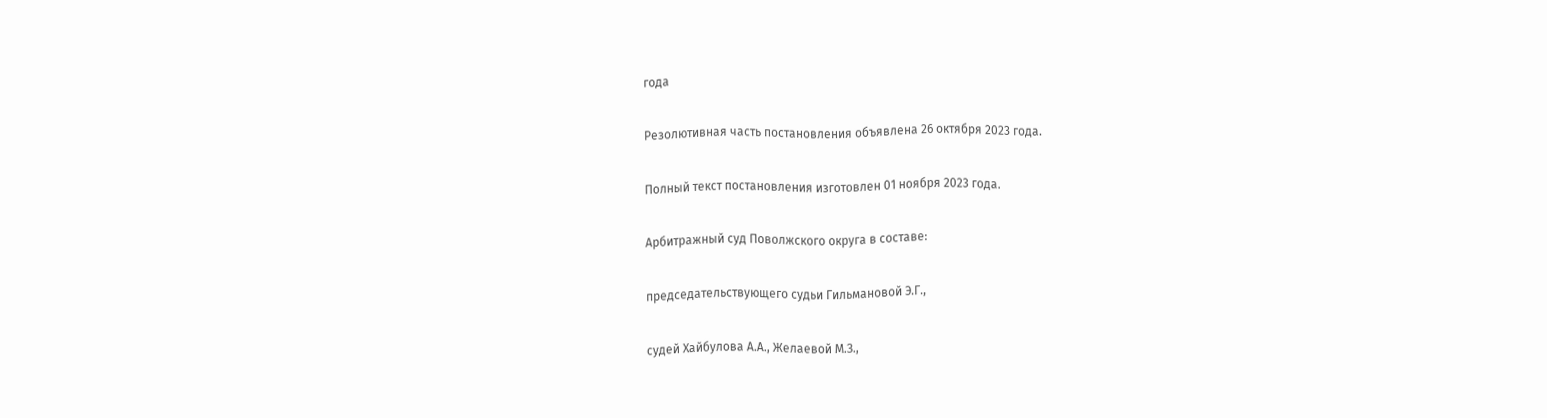года

Резолютивная часть постановления объявлена 26 октября 2023 года.

Полный текст постановления изготовлен 01 ноября 2023 года.

Арбитражный суд Поволжского округа в составе:

председательствующего судьи Гильмановой Э.Г.,

судей Хайбулова А.А., Желаевой М.З.,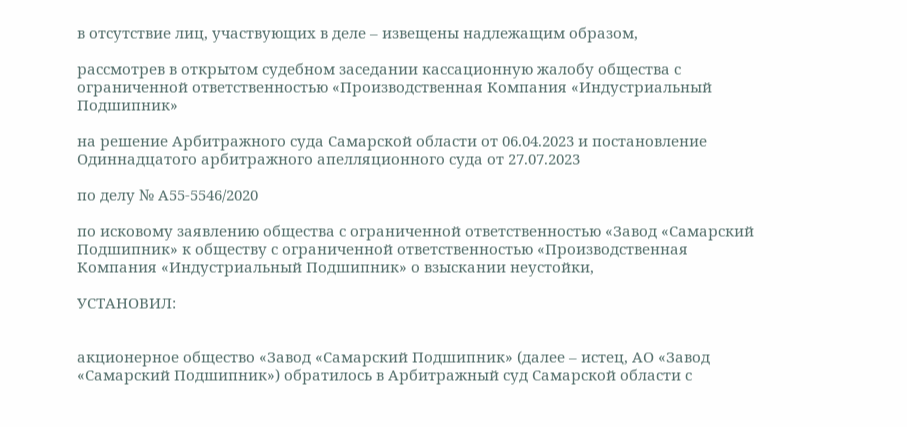в отсутствие лиц, участвующих в деле – извещены надлежащим образом,

рассмотрев в открытом судебном заседании кассационную жалобу общества с ограниченной ответственностью «Производственная Компания «Индустриальный Подшипник»

на решение Арбитражного суда Самарской области от 06.04.2023 и постановление Одиннадцатого арбитражного апелляционного суда от 27.07.2023

по делу № А55-5546/2020

по исковому заявлению общества с ограниченной ответственностью «Завод «Самарский Подшипник» к обществу с ограниченной ответственностью «Производственная Компания «Индустриальный Подшипник» о взыскании неустойки,

УСТАНОВИЛ:


акционерное общество «Завод «Самарский Подшипник» (далее – истец, АО «Завод «Самарский Подшипник») обратилось в Арбитражный суд Самарской области с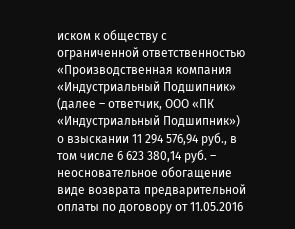иском к обществу с ограниченной ответственностью «Производственная компания «Индустриальный Подшипник» (далее – ответчик, ООО «ПК «Индустриальный Подшипник») о взыскании 11 294 576,94 руб., в том числе 6 623 380,14 руб. – неосновательное обогащение виде возврата предварительной оплаты по договору от 11.05.2016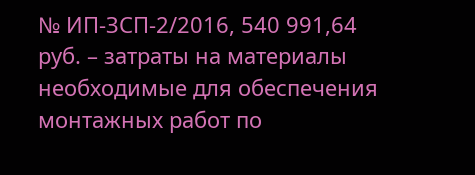№ ИП-ЗСП-2/2016, 540 991,64 руб. – затраты на материалы необходимые для обеспечения монтажных работ по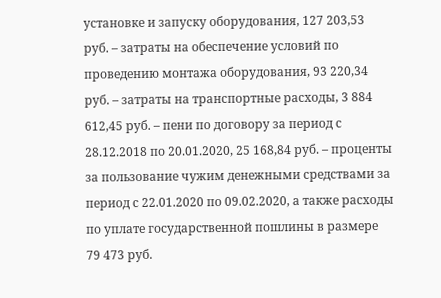установке и запуску оборудования, 127 203,53 руб. – затраты на обеспечение условий по проведению монтажа оборудования, 93 220,34 руб. – затраты на транспортные расходы, 3 884 612,45 руб. – пени по договору за период с 28.12.2018 по 20.01.2020, 25 168,84 руб. – проценты за пользование чужим денежными средствами за период с 22.01.2020 по 09.02.2020, а также расходы по уплате государственной пошлины в размере 79 473 руб.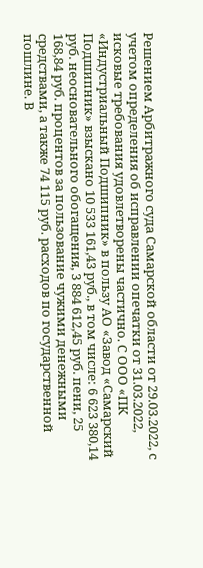Решением Арбитражного суда Самарской области от 29.03.2022, с учетом определения об исправлении опечатки от 31.03.2022, исковые требования удовлетворены частично. С ООО «ПК «Индустриальный Подшипник» в пользу АО «Завод «Самарский Подшипник» взыскано 10 533 161,43 руб., в том числе: 6 623 380,14 руб. неосновательного обогащения, 3 884 612,45 руб. пени, 25 168,84 руб. процентов за пользование чужими денежными средствами, а также 74 115 руб. расходов по государственной пошлине. В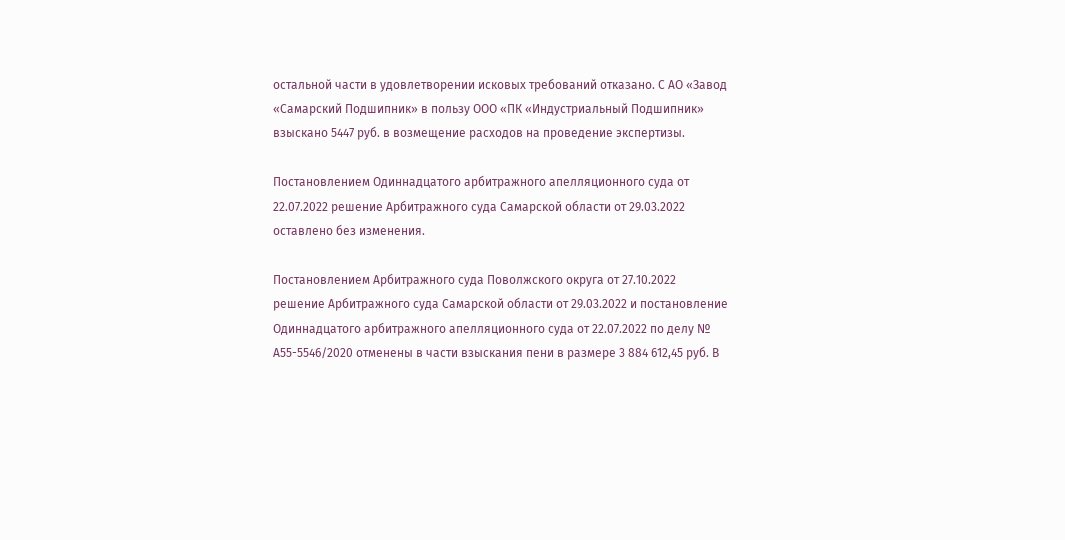остальной части в удовлетворении исковых требований отказано. С АО «Завод «Самарский Подшипник» в пользу ООО «ПК «Индустриальный Подшипник» взыскано 5447 руб. в возмещение расходов на проведение экспертизы.

Постановлением Одиннадцатого арбитражного апелляционного суда от 22.07.2022 решение Арбитражного суда Самарской области от 29.03.2022 оставлено без изменения.

Постановлением Арбитражного суда Поволжского округа от 27.10.2022 решение Арбитражного суда Самарской области от 29.03.2022 и постановление Одиннадцатого арбитражного апелляционного суда от 22.07.2022 по делу № А55-5546/2020 отменены в части взыскания пени в размере 3 884 612,45 руб. В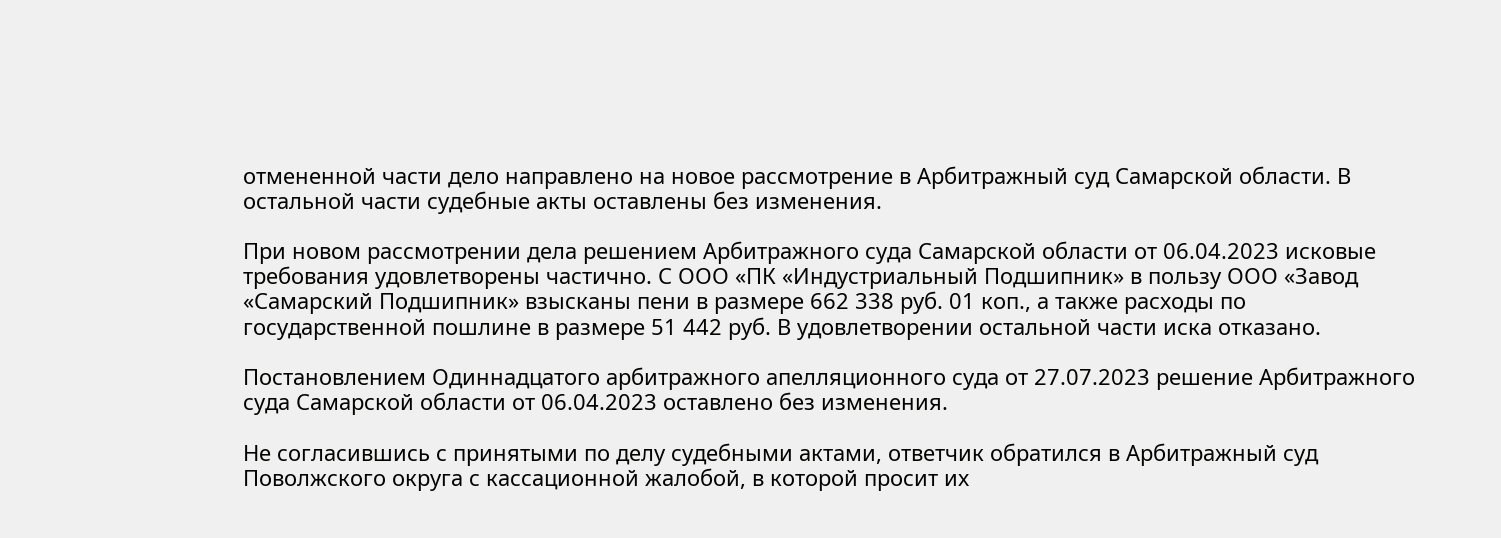отмененной части дело направлено на новое рассмотрение в Арбитражный суд Самарской области. В остальной части судебные акты оставлены без изменения.

При новом рассмотрении дела решением Арбитражного суда Самарской области от 06.04.2023 исковые требования удовлетворены частично. С ООО «ПК «Индустриальный Подшипник» в пользу ООО «Завод «Самарский Подшипник» взысканы пени в размере 662 338 руб. 01 коп., а также расходы по государственной пошлине в размере 51 442 руб. В удовлетворении остальной части иска отказано.

Постановлением Одиннадцатого арбитражного апелляционного суда от 27.07.2023 решение Арбитражного суда Самарской области от 06.04.2023 оставлено без изменения.

Не согласившись с принятыми по делу судебными актами, ответчик обратился в Арбитражный суд Поволжского округа с кассационной жалобой, в которой просит их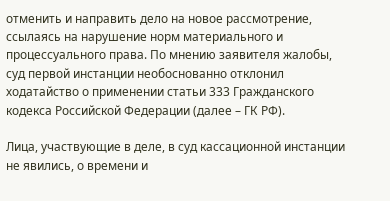отменить и направить дело на новое рассмотрение, ссылаясь на нарушение норм материального и процессуального права. По мнению заявителя жалобы, суд первой инстанции необоснованно отклонил ходатайство о применении статьи 333 Гражданского кодекса Российской Федерации (далее – ГК РФ).

Лица, участвующие в деле, в суд кассационной инстанции не явились, о времени и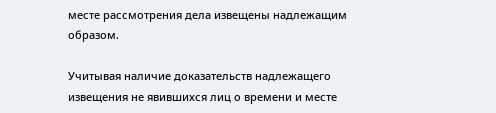месте рассмотрения дела извещены надлежащим образом.

Учитывая наличие доказательств надлежащего извещения не явившихся лиц о времени и месте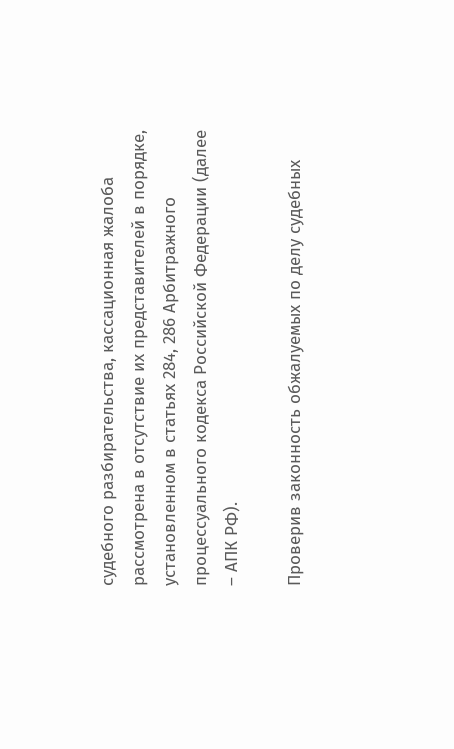судебного разбирательства, кассационная жалоба рассмотрена в отсутствие их представителей в порядке, установленном в статьях 284, 286 Арбитражного процессуального кодекса Российской Федерации (далее – АПК РФ).

Проверив законность обжалуемых по делу судебных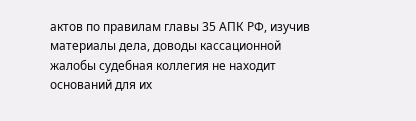актов по правилам главы 35 АПК РФ, изучив материалы дела, доводы кассационной жалобы судебная коллегия не находит оснований для их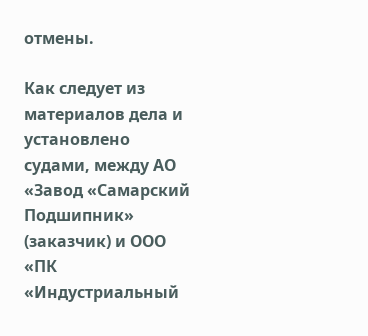отмены.

Как следует из материалов дела и установлено судами, между АО «Завод «Самарский Подшипник» (заказчик) и ООО «ПК «Индустриальный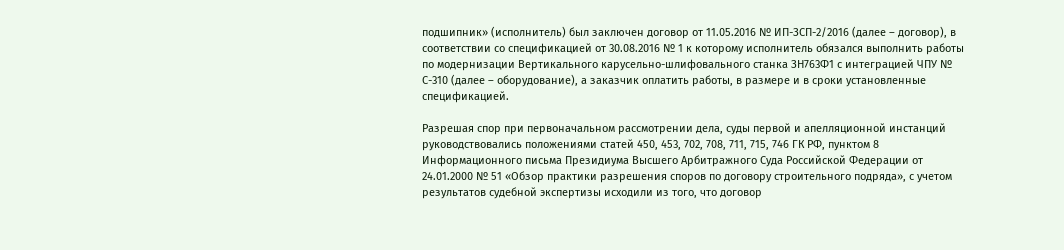подшипник» (исполнитель) был заключен договор от 11.05.2016 № ИП-ЗСП-2/2016 (далее – договор), в соответствии со спецификацией от 30.08.2016 № 1 к которому исполнитель обязался выполнить работы по модернизации Вертикального карусельно-шлифовального станка ЗН763Ф1 с интеграцией ЧПУ № С-310 (далее – оборудование), а заказчик оплатить работы, в размере и в сроки установленные спецификацией.

Разрешая спор при первоначальном рассмотрении дела, суды первой и апелляционной инстанций руководствовались положениями статей 450, 453, 702, 708, 711, 715, 746 ГК РФ, пунктом 8 Информационного письма Президиума Высшего Арбитражного Суда Российской Федерации от 24.01.2000 № 51 «Обзор практики разрешения споров по договору строительного подряда», с учетом результатов судебной экспертизы исходили из того, что договор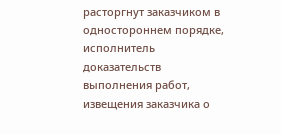расторгнут заказчиком в одностороннем порядке, исполнитель доказательств выполнения работ, извещения заказчика о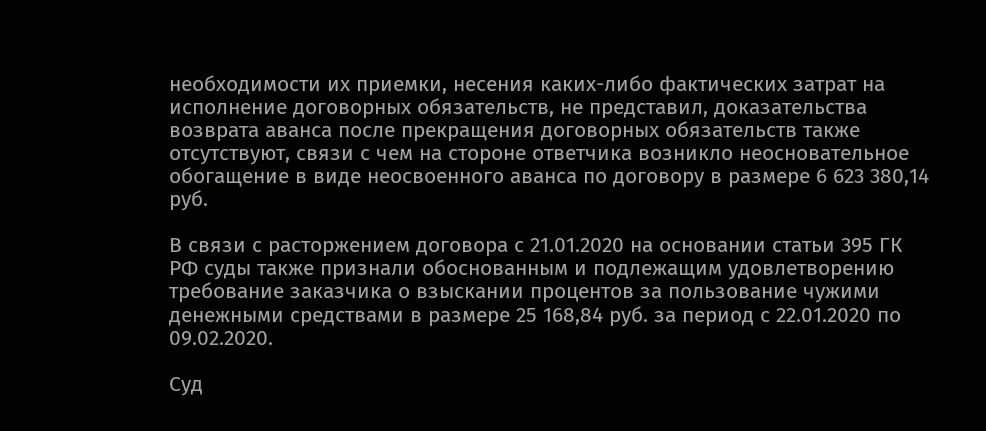необходимости их приемки, несения каких-либо фактических затрат на исполнение договорных обязательств, не представил, доказательства возврата аванса после прекращения договорных обязательств также отсутствуют, связи с чем на стороне ответчика возникло неосновательное обогащение в виде неосвоенного аванса по договору в размере 6 623 380,14 руб.

В связи с расторжением договора с 21.01.2020 на основании статьи 395 ГК РФ суды также признали обоснованным и подлежащим удовлетворению требование заказчика о взыскании процентов за пользование чужими денежными средствами в размере 25 168,84 руб. за период с 22.01.2020 по 09.02.2020.

Суд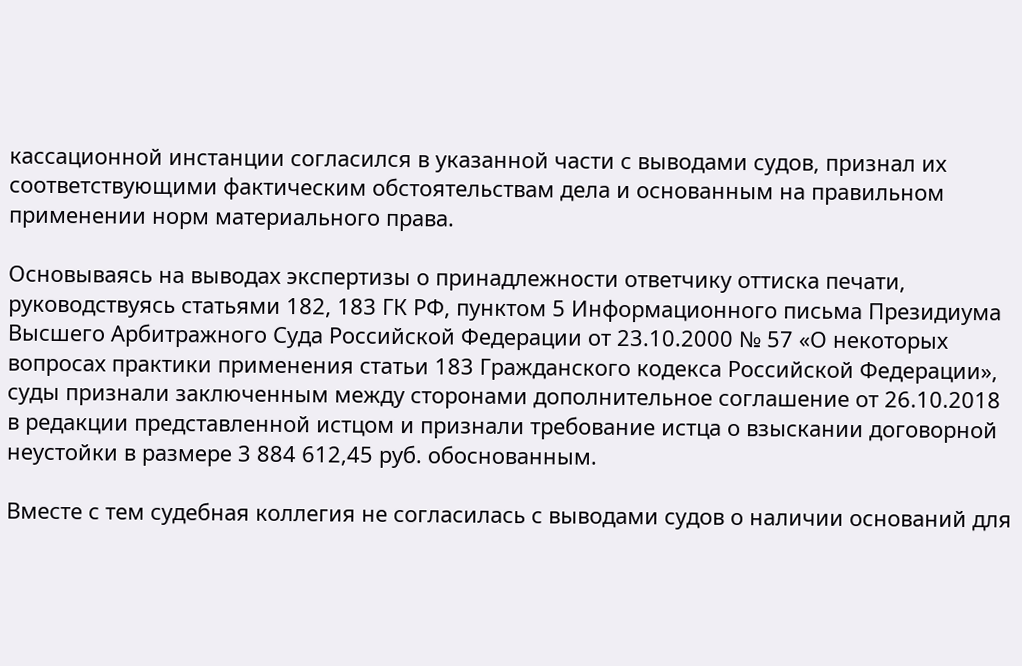кассационной инстанции согласился в указанной части с выводами судов, признал их соответствующими фактическим обстоятельствам дела и основанным на правильном применении норм материального права.

Основываясь на выводах экспертизы о принадлежности ответчику оттиска печати, руководствуясь статьями 182, 183 ГК РФ, пунктом 5 Информационного письма Президиума Высшего Арбитражного Суда Российской Федерации от 23.10.2000 № 57 «О некоторых вопросах практики применения статьи 183 Гражданского кодекса Российской Федерации», суды признали заключенным между сторонами дополнительное соглашение от 26.10.2018 в редакции представленной истцом и признали требование истца о взыскании договорной неустойки в размере 3 884 612,45 руб. обоснованным.

Вместе с тем судебная коллегия не согласилась с выводами судов о наличии оснований для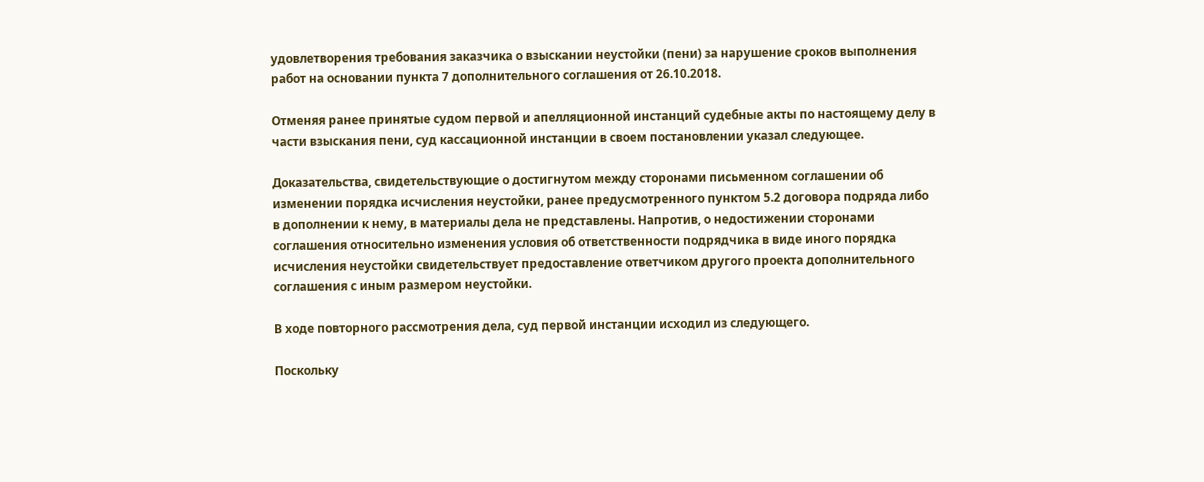удовлетворения требования заказчика о взыскании неустойки (пени) за нарушение сроков выполнения работ на основании пункта 7 дополнительного соглашения от 26.10.2018.

Отменяя ранее принятые судом первой и апелляционной инстанций судебные акты по настоящему делу в части взыскания пени, суд кассационной инстанции в своем постановлении указал следующее.

Доказательства, свидетельствующие о достигнутом между сторонами письменном соглашении об изменении порядка исчисления неустойки, ранее предусмотренного пунктом 5.2 договора подряда либо в дополнении к нему, в материалы дела не представлены. Напротив, о недостижении сторонами соглашения относительно изменения условия об ответственности подрядчика в виде иного порядка исчисления неустойки свидетельствует предоставление ответчиком другого проекта дополнительного соглашения с иным размером неустойки.

В ходе повторного рассмотрения дела, суд первой инстанции исходил из следующего.

Поскольку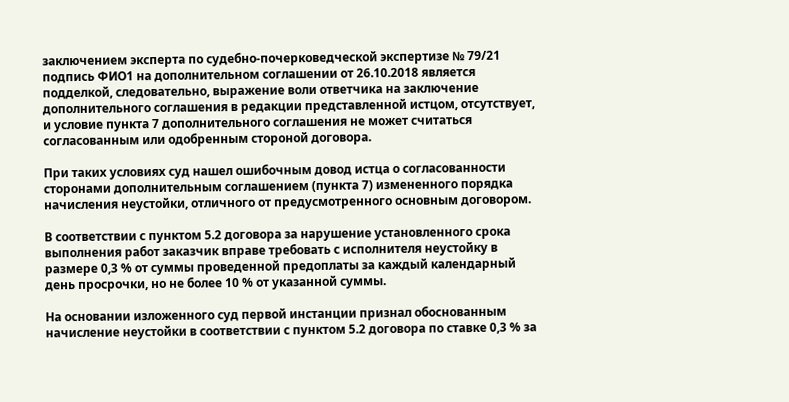заключением эксперта по судебно-почерковедческой экспертизе № 79/21 подпись ФИО1 на дополнительном соглашении от 26.10.2018 является подделкой, следовательно, выражение воли ответчика на заключение дополнительного соглашения в редакции представленной истцом, отсутствует, и условие пункта 7 дополнительного соглашения не может считаться согласованным или одобренным стороной договора.

При таких условиях суд нашел ошибочным довод истца о согласованности сторонами дополнительным соглашением (пункта 7) измененного порядка начисления неустойки, отличного от предусмотренного основным договором.

В соответствии с пунктом 5.2 договора за нарушение установленного срока выполнения работ заказчик вправе требовать с исполнителя неустойку в размере 0,3 % от суммы проведенной предоплаты за каждый календарный день просрочки, но не более 10 % от указанной суммы.

На основании изложенного суд первой инстанции признал обоснованным начисление неустойки в соответствии с пунктом 5.2 договора по ставке 0,3 % за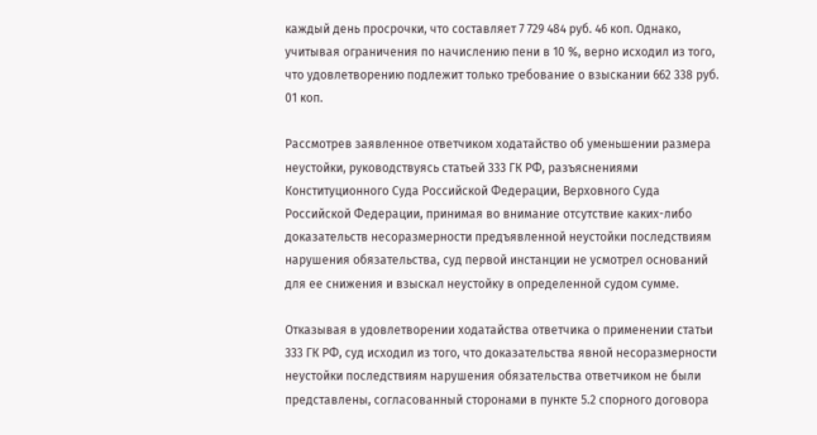каждый день просрочки, что составляет 7 729 484 руб. 46 коп. Однако, учитывая ограничения по начислению пени в 10 %, верно исходил из того, что удовлетворению подлежит только требование о взыскании 662 338 руб. 01 коп.

Рассмотрев заявленное ответчиком ходатайство об уменьшении размера неустойки, руководствуясь статьей 333 ГК РФ, разъяснениями Конституционного Суда Российской Федерации, Верховного Суда Российской Федерации, принимая во внимание отсутствие каких-либо доказательств несоразмерности предъявленной неустойки последствиям нарушения обязательства, суд первой инстанции не усмотрел оснований для ее снижения и взыскал неустойку в определенной судом сумме.

Отказывая в удовлетворении ходатайства ответчика о применении статьи 333 ГК РФ, суд исходил из того, что доказательства явной несоразмерности неустойки последствиям нарушения обязательства ответчиком не были представлены, согласованный сторонами в пункте 5.2 спорного договора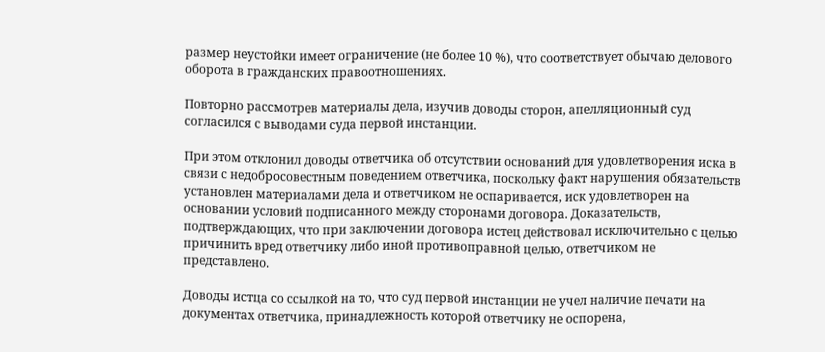размер неустойки имеет ограничение (не более 10 %), что соответствует обычаю делового оборота в гражданских правоотношениях.

Повторно рассмотрев материалы дела, изучив доводы сторон, апелляционный суд согласился с выводами суда первой инстанции.

При этом отклонил доводы ответчика об отсутствии оснований для удовлетворения иска в связи с недобросовестным поведением ответчика, поскольку факт нарушения обязательств установлен материалами дела и ответчиком не оспаривается, иск удовлетворен на основании условий подписанного между сторонами договора. Доказательств, подтверждающих, что при заключении договора истец действовал исключительно с целью причинить вред ответчику либо иной противоправной целью, ответчиком не представлено.

Доводы истца со ссылкой на то, что суд первой инстанции не учел наличие печати на документах ответчика, принадлежность которой ответчику не оспорена,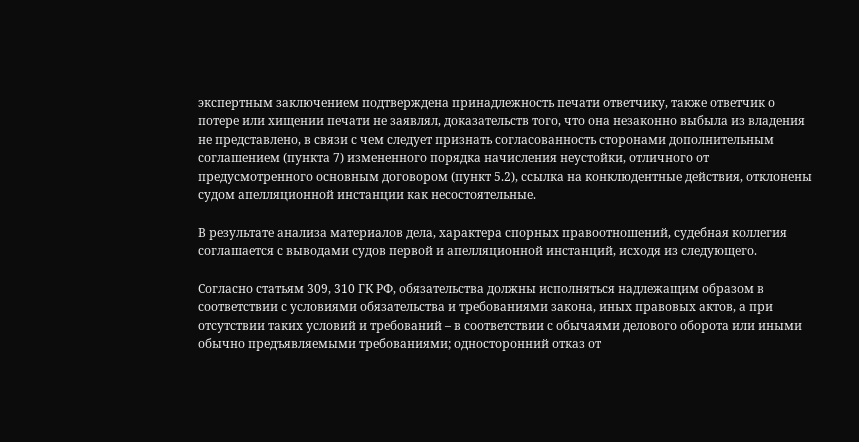экспертным заключением подтверждена принадлежность печати ответчику, также ответчик о потере или хищении печати не заявлял, доказательств того, что она незаконно выбыла из владения не представлено, в связи с чем следует признать согласованность сторонами дополнительным соглашением (пункта 7) измененного порядка начисления неустойки, отличного от предусмотренного основным договором (пункт 5.2), ссылка на конклюдентные действия, отклонены судом апелляционной инстанции как несостоятельные.

В результате анализа материалов дела, характера спорных правоотношений, судебная коллегия соглашается с выводами судов первой и апелляционной инстанций, исходя из следующего.

Согласно статьям 309, 310 ГК РФ, обязательства должны исполняться надлежащим образом в соответствии с условиями обязательства и требованиями закона, иных правовых актов, а при отсутствии таких условий и требований – в соответствии с обычаями делового оборота или иными обычно предъявляемыми требованиями; односторонний отказ от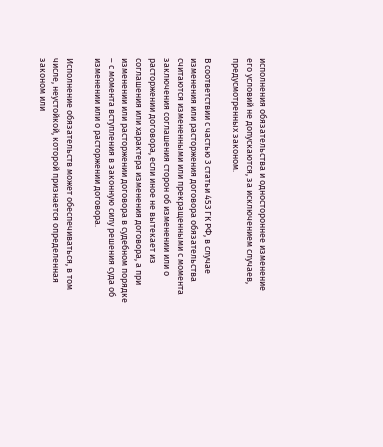исполнения обязательства и одностороннее изменение его условий не допускаются, за исключением случаев, предусмотренных законом.

В соответствии с частью 3 статьи 453 ГК РФ, в случае изменения или расторжения договора обязательства считаются измененными или прекращенными с момента заключения соглашения сторон об изменении или о расторжении договора, если иное не вытекает из соглашения или характера изменения договора, а при изменении или расторжении договора в судебном порядке – с момента вступления в законную силу решения суда об изменении или о расторжении договора.

Исполнение обязательств может обеспечиваться, в том числе, неустойкой, которой признается определенная законом или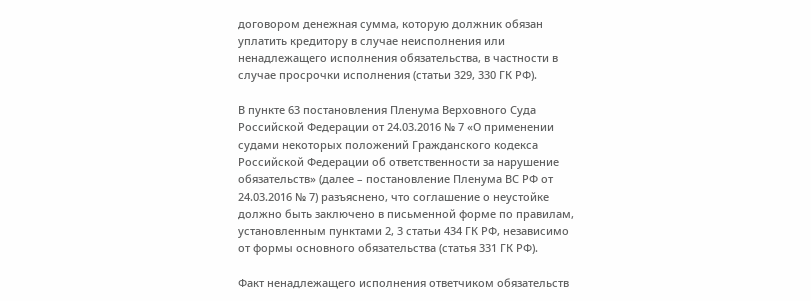договором денежная сумма, которую должник обязан уплатить кредитору в случае неисполнения или ненадлежащего исполнения обязательства, в частности в случае просрочки исполнения (статьи 329, 330 ГК РФ).

В пункте 63 постановления Пленума Верховного Суда Российской Федерации от 24.03.2016 № 7 «О применении судами некоторых положений Гражданского кодекса Российской Федерации об ответственности за нарушение обязательств» (далее – постановление Пленума ВС РФ от 24.03.2016 № 7) разъяснено, что соглашение о неустойке должно быть заключено в письменной форме по правилам, установленным пунктами 2, 3 статьи 434 ГК РФ, независимо от формы основного обязательства (статья 331 ГК РФ).

Факт ненадлежащего исполнения ответчиком обязательств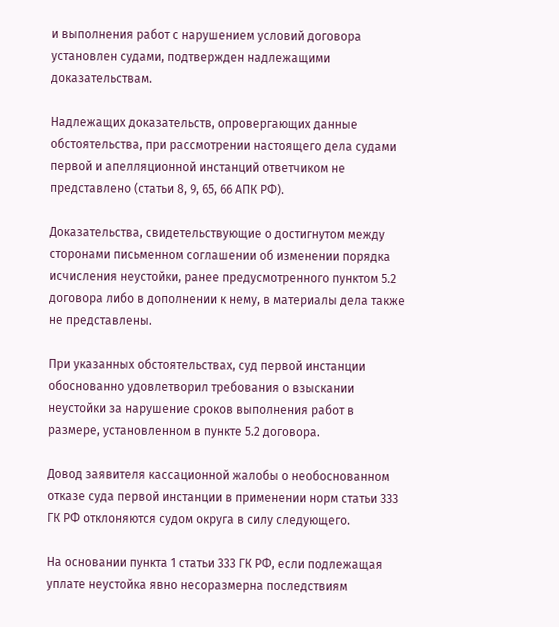и выполнения работ с нарушением условий договора установлен судами, подтвержден надлежащими доказательствам.

Надлежащих доказательств, опровергающих данные обстоятельства, при рассмотрении настоящего дела судами первой и апелляционной инстанций ответчиком не представлено (статьи 8, 9, 65, 66 АПК РФ).

Доказательства, свидетельствующие о достигнутом между сторонами письменном соглашении об изменении порядка исчисления неустойки, ранее предусмотренного пунктом 5.2 договора либо в дополнении к нему, в материалы дела также не представлены.

При указанных обстоятельствах, суд первой инстанции обоснованно удовлетворил требования о взыскании неустойки за нарушение сроков выполнения работ в размере, установленном в пункте 5.2 договора.

Довод заявителя кассационной жалобы о необоснованном отказе суда первой инстанции в применении норм статьи 333 ГК РФ отклоняются судом округа в силу следующего.

На основании пункта 1 статьи 333 ГК РФ, если подлежащая уплате неустойка явно несоразмерна последствиям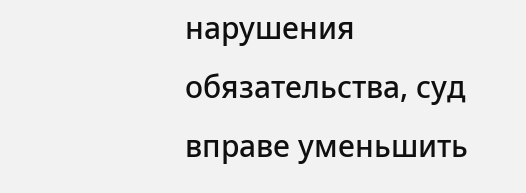нарушения обязательства, суд вправе уменьшить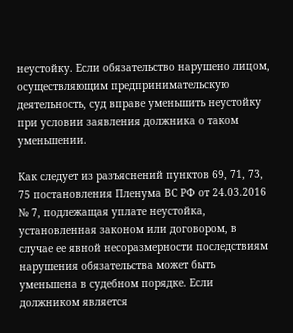неустойку. Если обязательство нарушено лицом, осуществляющим предпринимательскую деятельность, суд вправе уменьшить неустойку при условии заявления должника о таком уменьшении.

Как следует из разъяснений пунктов 69, 71, 73, 75 постановления Пленума ВС РФ от 24.03.2016 № 7, подлежащая уплате неустойка, установленная законом или договором, в случае ее явной несоразмерности последствиям нарушения обязательства может быть уменьшена в судебном порядке. Если должником является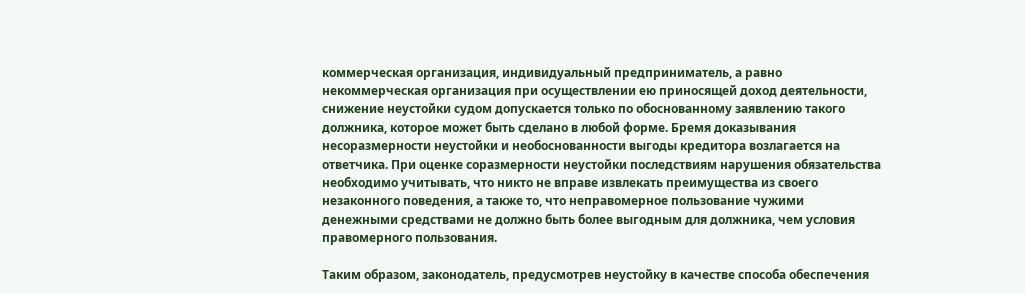коммерческая организация, индивидуальный предприниматель, а равно некоммерческая организация при осуществлении ею приносящей доход деятельности, снижение неустойки судом допускается только по обоснованному заявлению такого должника, которое может быть сделано в любой форме. Бремя доказывания несоразмерности неустойки и необоснованности выгоды кредитора возлагается на ответчика. При оценке соразмерности неустойки последствиям нарушения обязательства необходимо учитывать, что никто не вправе извлекать преимущества из своего незаконного поведения, а также то, что неправомерное пользование чужими денежными средствами не должно быть более выгодным для должника, чем условия правомерного пользования.

Таким образом, законодатель, предусмотрев неустойку в качестве способа обеспечения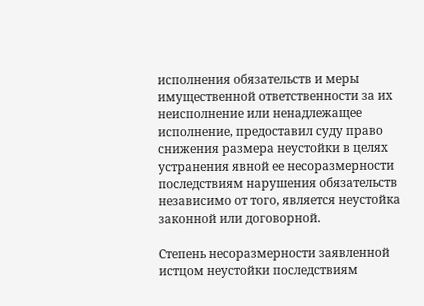исполнения обязательств и меры имущественной ответственности за их неисполнение или ненадлежащее исполнение, предоставил суду право снижения размера неустойки в целях устранения явной ее несоразмерности последствиям нарушения обязательств независимо от того, является неустойка законной или договорной.

Степень несоразмерности заявленной истцом неустойки последствиям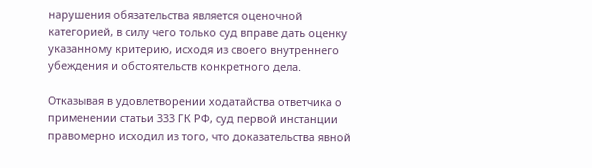нарушения обязательства является оценочной категорией, в силу чего только суд вправе дать оценку указанному критерию, исходя из своего внутреннего убеждения и обстоятельств конкретного дела.

Отказывая в удовлетворении ходатайства ответчика о применении статьи 333 ГК РФ, суд первой инстанции правомерно исходил из того, что доказательства явной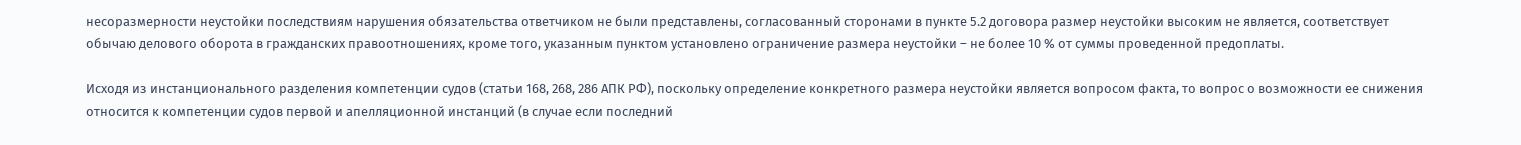несоразмерности неустойки последствиям нарушения обязательства ответчиком не были представлены, согласованный сторонами в пункте 5.2 договора размер неустойки высоким не является, соответствует обычаю делового оборота в гражданских правоотношениях, кроме того, указанным пунктом установлено ограничение размера неустойки – не более 10 % от суммы проведенной предоплаты.

Исходя из инстанционального разделения компетенции судов (статьи 168, 268, 286 АПК РФ), поскольку определение конкретного размера неустойки является вопросом факта, то вопрос о возможности ее снижения относится к компетенции судов первой и апелляционной инстанций (в случае если последний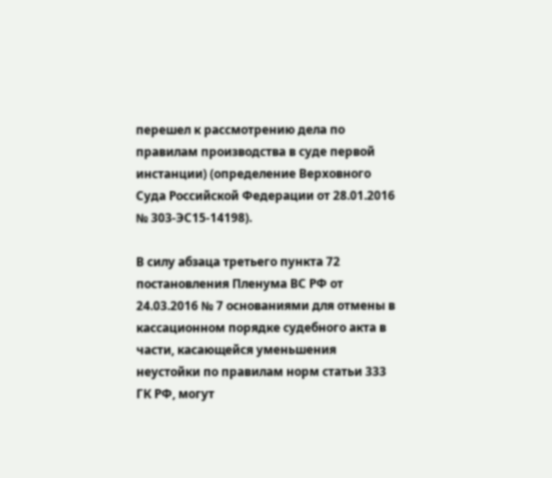перешел к рассмотрению дела по правилам производства в суде первой инстанции) (определение Верховного Суда Российской Федерации от 28.01.2016 № 303-ЭС15-14198).

В силу абзаца третьего пункта 72 постановления Пленума ВС РФ от 24.03.2016 № 7 основаниями для отмены в кассационном порядке судебного акта в части, касающейся уменьшения неустойки по правилам норм статьи 333 ГК РФ, могут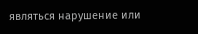являться нарушение или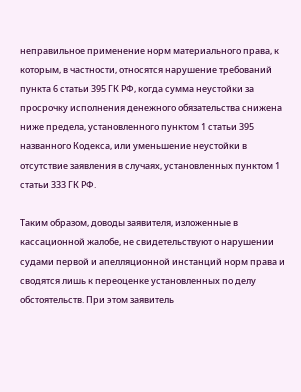неправильное применение норм материального права, к которым, в частности, относятся нарушение требований пункта 6 статьи 395 ГК РФ, когда сумма неустойки за просрочку исполнения денежного обязательства снижена ниже предела, установленного пунктом 1 статьи 395 названного Кодекса, или уменьшение неустойки в отсутствие заявления в случаях, установленных пунктом 1 статьи 333 ГК РФ.

Таким образом, доводы заявителя, изложенные в кассационной жалобе, не свидетельствуют о нарушении судами первой и апелляционной инстанций норм права и сводятся лишь к переоценке установленных по делу обстоятельств. При этом заявитель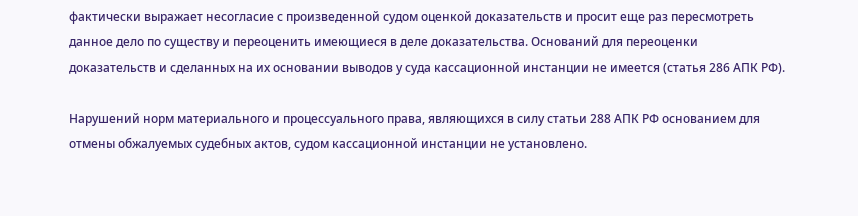фактически выражает несогласие с произведенной судом оценкой доказательств и просит еще раз пересмотреть данное дело по существу и переоценить имеющиеся в деле доказательства. Оснований для переоценки доказательств и сделанных на их основании выводов у суда кассационной инстанции не имеется (статья 286 АПК РФ).

Нарушений норм материального и процессуального права, являющихся в силу статьи 288 АПК РФ основанием для отмены обжалуемых судебных актов, судом кассационной инстанции не установлено.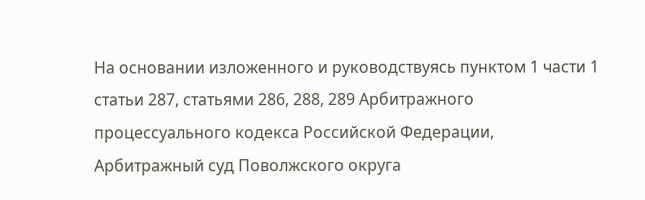На основании изложенного и руководствуясь пунктом 1 части 1 статьи 287, статьями 286, 288, 289 Арбитражного процессуального кодекса Российской Федерации, Арбитражный суд Поволжского округа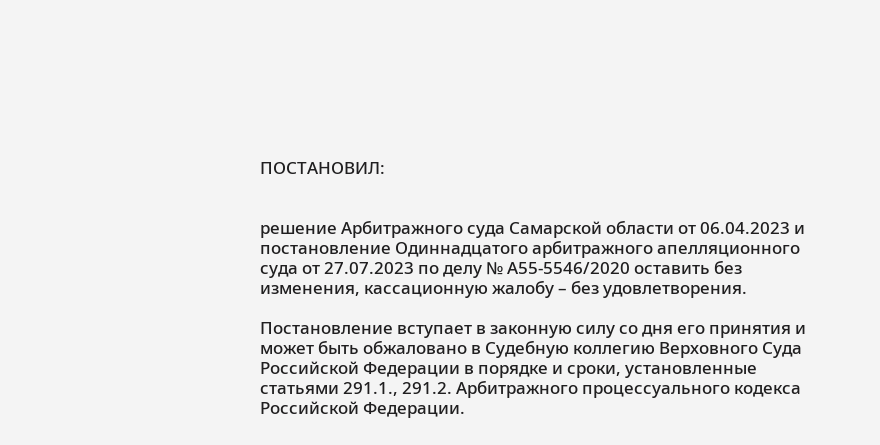ПОСТАНОВИЛ:


решение Арбитражного суда Самарской области от 06.04.2023 и постановление Одиннадцатого арбитражного апелляционного суда от 27.07.2023 по делу № А55-5546/2020 оставить без изменения, кассационную жалобу – без удовлетворения.

Постановление вступает в законную силу со дня его принятия и может быть обжаловано в Судебную коллегию Верховного Суда Российской Федерации в порядке и сроки, установленные статьями 291.1., 291.2. Арбитражного процессуального кодекса Российской Федерации.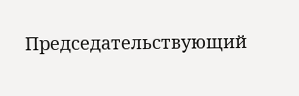Председательствующий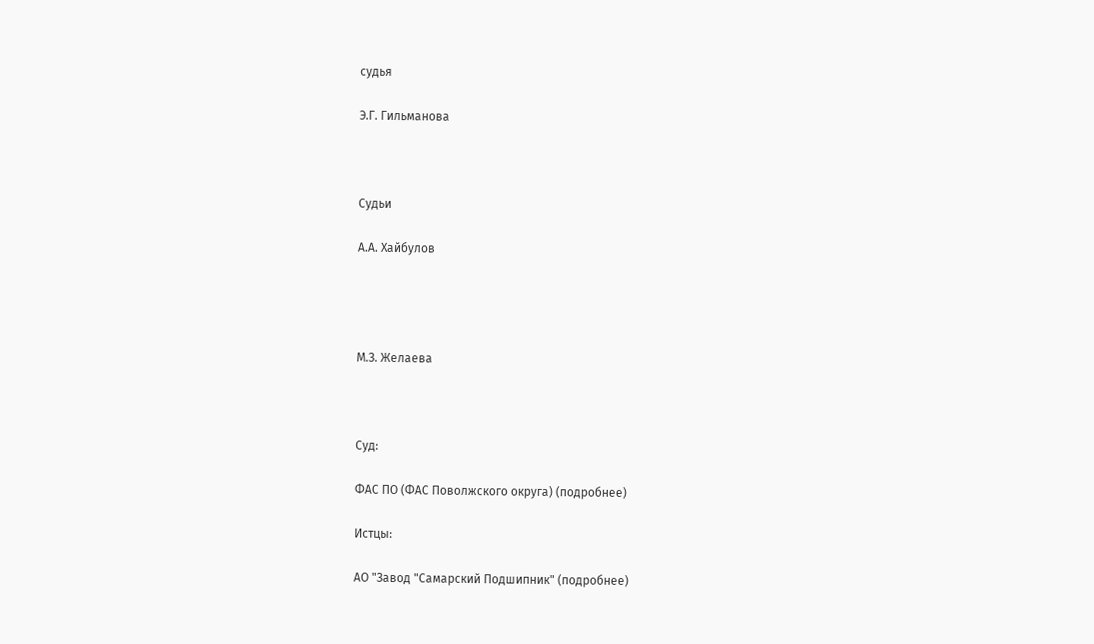судья

Э.Г. Гильманова



Судьи

А.А. Хайбулов




М.З. Желаева



Суд:

ФАС ПО (ФАС Поволжского округа) (подробнее)

Истцы:

АО "Завод "Самарский Подшипник" (подробнее)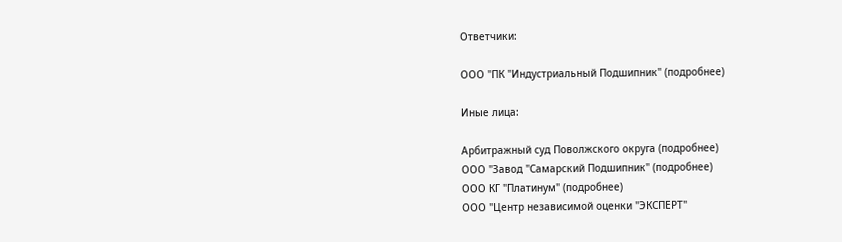Ответчики:

ООО "ПК "Индустриальный Подшипник" (подробнее)

Иные лица:

Арбитражный суд Поволжского округа (подробнее)
ООО "Завод "Самарский Подшипник" (подробнее)
ООО КГ "Платинум" (подробнее)
ООО "Центр независимой оценки "ЭКСПЕРТ"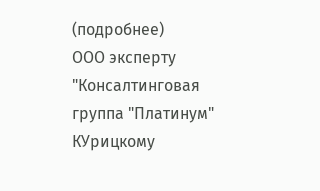(подробнее)
ООО эксперту "Консалтинговая группа "Платинум" КУрицкому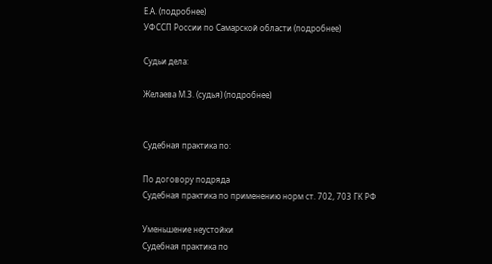Е.А. (подробнее)
УФССП России по Самарской области (подробнее)

Судьи дела:

Желаева М.З. (судья) (подробнее)


Судебная практика по:

По договору подряда
Судебная практика по применению норм ст. 702, 703 ГК РФ

Уменьшение неустойки
Судебная практика по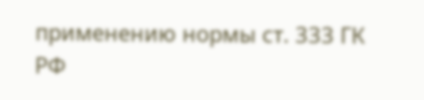применению нормы ст. 333 ГК РФ